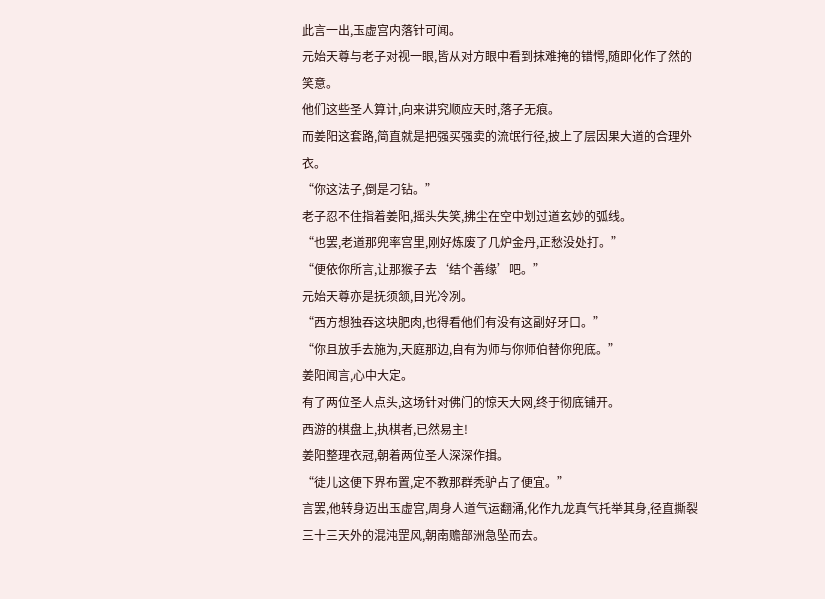此言一出,玉虚宫内落针可闻。
元始天尊与老子对视一眼,皆从对方眼中看到抹难掩的错愕,随即化作了然的笑意。
他们这些圣人算计,向来讲究顺应天时,落子无痕。
而姜阳这套路,简直就是把强买强卖的流氓行径,披上了层因果大道的合理外衣。
“你这法子,倒是刁钻。”
老子忍不住指着姜阳,摇头失笑,拂尘在空中划过道玄妙的弧线。
“也罢,老道那兜率宫里,刚好炼废了几炉金丹,正愁没处打。”
“便依你所言,让那猴子去‘结个善缘’吧。”
元始天尊亦是抚须颔,目光冷冽。
“西方想独吞这块肥肉,也得看他们有没有这副好牙口。”
“你且放手去施为,天庭那边,自有为师与你师伯替你兜底。”
姜阳闻言,心中大定。
有了两位圣人点头,这场针对佛门的惊天大网,终于彻底铺开。
西游的棋盘上,执棋者,已然易主!
姜阳整理衣冠,朝着两位圣人深深作揖。
“徒儿这便下界布置,定不教那群秃驴占了便宜。”
言罢,他转身迈出玉虚宫,周身人道气运翻涌,化作九龙真气托举其身,径直撕裂三十三天外的混沌罡风,朝南赡部洲急坠而去。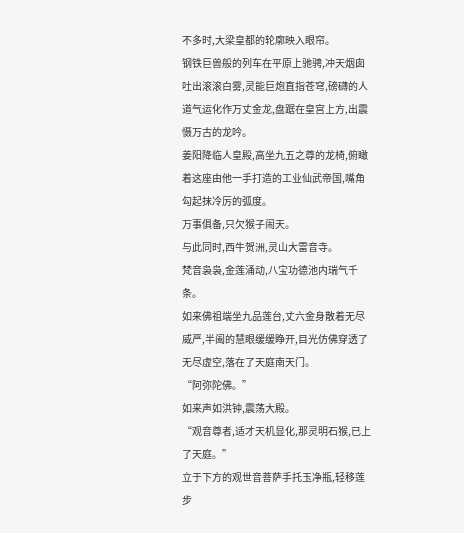不多时,大梁皇都的轮廓映入眼帘。
钢铁巨兽般的列车在平原上驰骋,冲天烟囱吐出滚滚白雾,灵能巨炮直指苍穹,磅礴的人道气运化作万丈金龙,盘踞在皇宫上方,出震慑万古的龙吟。
姜阳降临人皇殿,高坐九五之尊的龙椅,俯瞰着这座由他一手打造的工业仙武帝国,嘴角勾起抹冷厉的弧度。
万事俱备,只欠猴子闹天。
与此同时,西牛贺洲,灵山大雷音寺。
梵音袅袅,金莲涌动,八宝功德池内瑞气千条。
如来佛祖端坐九品莲台,丈六金身散着无尽威严,半阖的慧眼缓缓睁开,目光仿佛穿透了无尽虚空,落在了天庭南天门。
“阿弥陀佛。”
如来声如洪钟,震荡大殿。
“观音尊者,适才天机显化,那灵明石猴,已上了天庭。”
立于下方的观世音菩萨手托玉净瓶,轻移莲步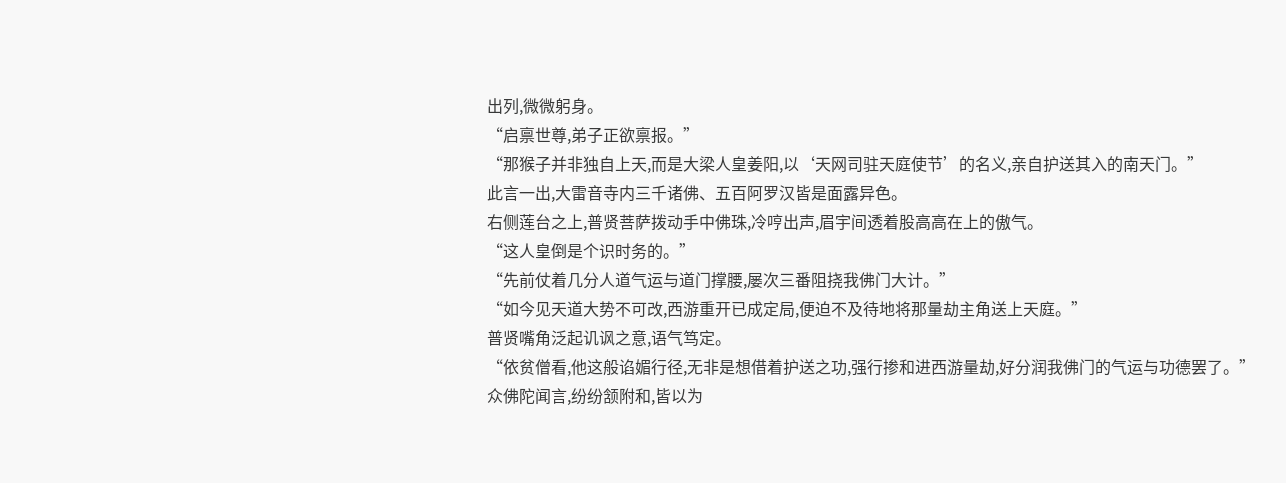出列,微微躬身。
“启禀世尊,弟子正欲禀报。”
“那猴子并非独自上天,而是大梁人皇姜阳,以‘天网司驻天庭使节’的名义,亲自护送其入的南天门。”
此言一出,大雷音寺内三千诸佛、五百阿罗汉皆是面露异色。
右侧莲台之上,普贤菩萨拨动手中佛珠,冷哼出声,眉宇间透着股高高在上的傲气。
“这人皇倒是个识时务的。”
“先前仗着几分人道气运与道门撑腰,屡次三番阻挠我佛门大计。”
“如今见天道大势不可改,西游重开已成定局,便迫不及待地将那量劫主角送上天庭。”
普贤嘴角泛起讥讽之意,语气笃定。
“依贫僧看,他这般谄媚行径,无非是想借着护送之功,强行掺和进西游量劫,好分润我佛门的气运与功德罢了。”
众佛陀闻言,纷纷颔附和,皆以为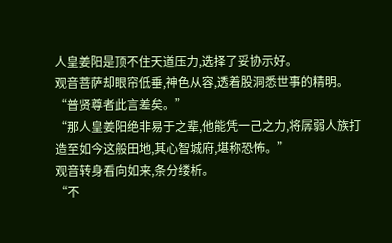人皇姜阳是顶不住天道压力,选择了妥协示好。
观音菩萨却眼帘低垂,神色从容,透着股洞悉世事的精明。
“普贤尊者此言差矣。”
“那人皇姜阳绝非易于之辈,他能凭一己之力,将孱弱人族打造至如今这般田地,其心智城府,堪称恐怖。”
观音转身看向如来,条分缕析。
“不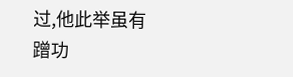过,他此举虽有蹭功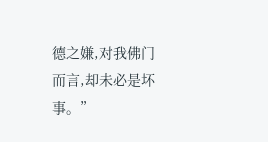德之嫌,对我佛门而言,却未必是坏事。”